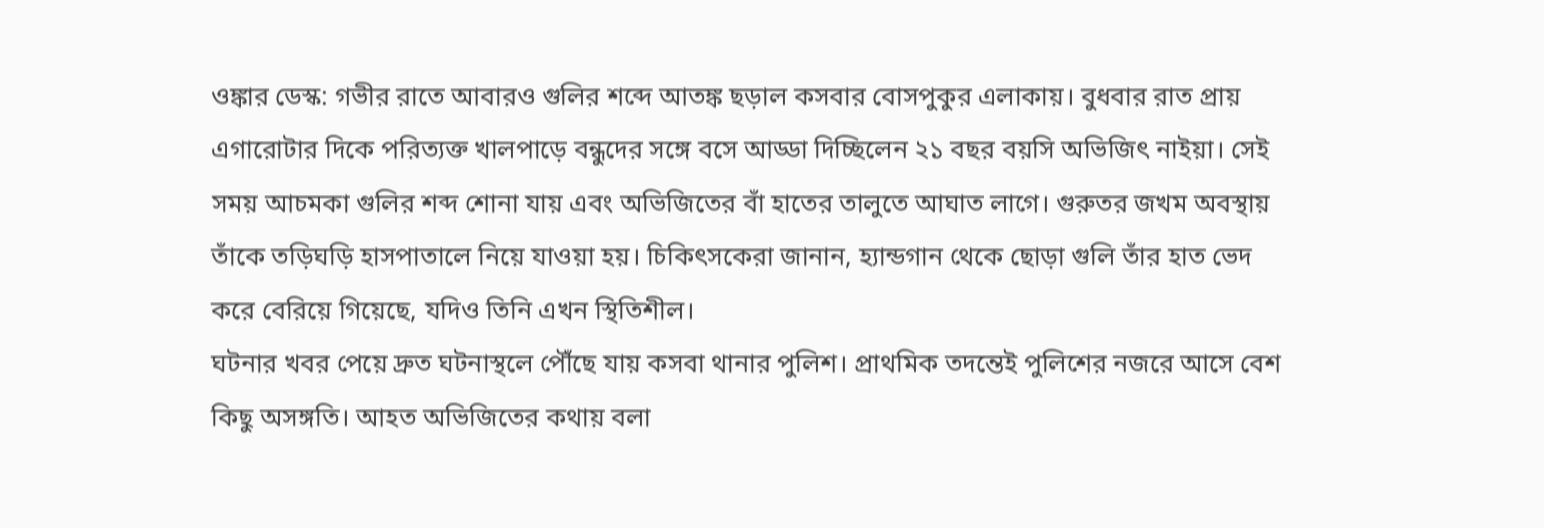ওঙ্কার ডেস্ক: গভীর রাতে আবারও গুলির শব্দে আতঙ্ক ছড়াল কসবার বোসপুকুর এলাকায়। বুধবার রাত প্রায় এগারোটার দিকে পরিত্যক্ত খালপাড়ে বন্ধুদের সঙ্গে বসে আড্ডা দিচ্ছিলেন ২১ বছর বয়সি অভিজিৎ নাইয়া। সেই সময় আচমকা গুলির শব্দ শোনা যায় এবং অভিজিতের বাঁ হাতের তালুতে আঘাত লাগে। গুরুতর জখম অবস্থায় তাঁকে তড়িঘড়ি হাসপাতালে নিয়ে যাওয়া হয়। চিকিৎসকেরা জানান, হ্যান্ডগান থেকে ছোড়া গুলি তাঁর হাত ভেদ করে বেরিয়ে গিয়েছে, যদিও তিনি এখন স্থিতিশীল।
ঘটনার খবর পেয়ে দ্রুত ঘটনাস্থলে পৌঁছে যায় কসবা থানার পুলিশ। প্রাথমিক তদন্তেই পুলিশের নজরে আসে বেশ কিছু অসঙ্গতি। আহত অভিজিতের কথায় বলা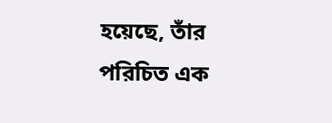হয়েছে, তাঁর পরিচিত এক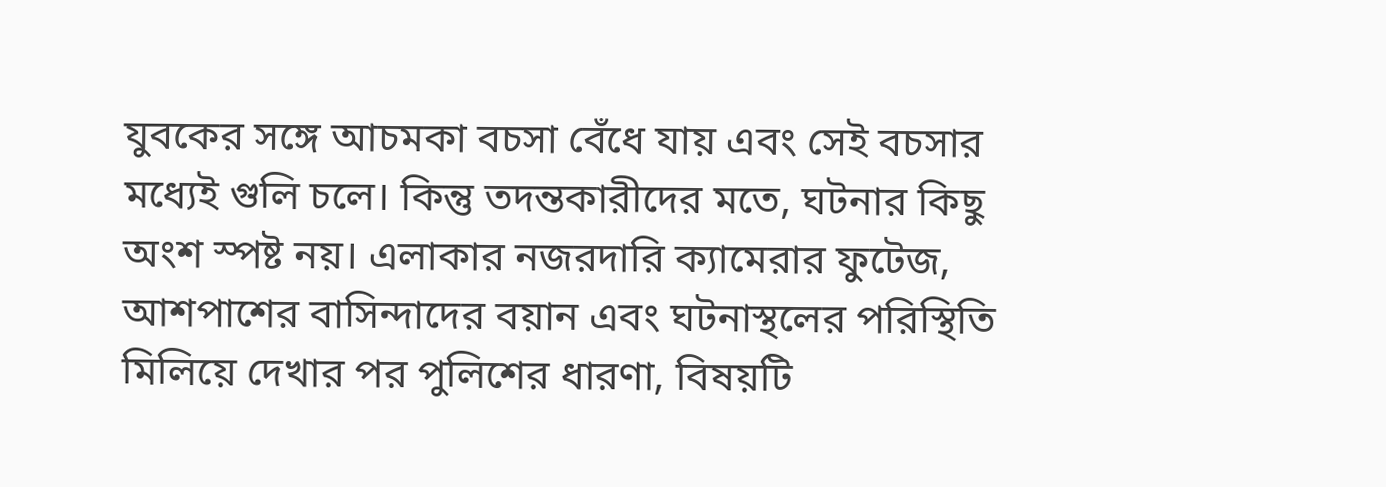যুবকের সঙ্গে আচমকা বচসা বেঁধে যায় এবং সেই বচসার মধ্যেই গুলি চলে। কিন্তু তদন্তকারীদের মতে, ঘটনার কিছু অংশ স্পষ্ট নয়। এলাকার নজরদারি ক্যামেরার ফুটেজ, আশপাশের বাসিন্দাদের বয়ান এবং ঘটনাস্থলের পরিস্থিতি মিলিয়ে দেখার পর পুলিশের ধারণা, বিষয়টি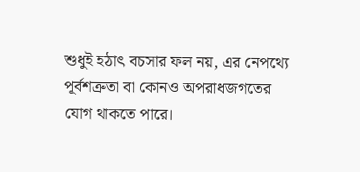শুধুই হঠাৎ বচসার ফল নয়, এর নেপথ্যে পূর্বশত্রুতা বা কোনও অপরাধজগতের যোগ থাকতে পারে।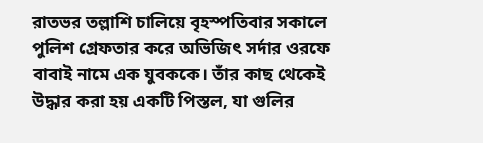রাতভর তল্লাশি চালিয়ে বৃহস্পতিবার সকালে পুলিশ গ্রেফতার করে অভিজিৎ সর্দার ওরফে বাবাই নামে এক যুবককে। তাঁর কাছ থেকেই উদ্ধার করা হয় একটি পিস্তল, যা গুলির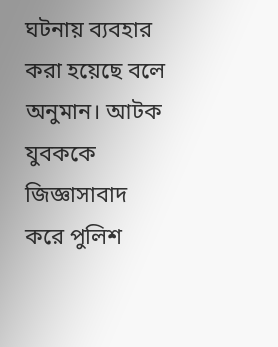ঘটনায় ব্যবহার করা হয়েছে বলে অনুমান। আটক যুবককে জিজ্ঞাসাবাদ করে পুলিশ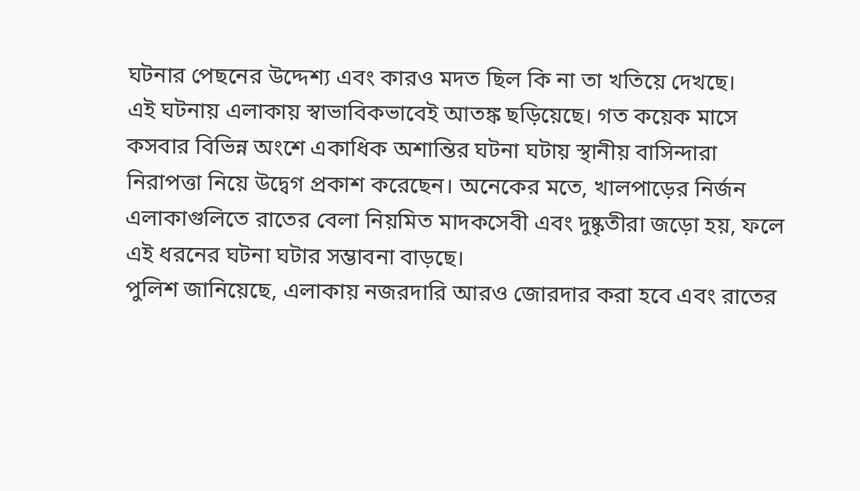ঘটনার পেছনের উদ্দেশ্য এবং কারও মদত ছিল কি না তা খতিয়ে দেখছে।
এই ঘটনায় এলাকায় স্বাভাবিকভাবেই আতঙ্ক ছড়িয়েছে। গত কয়েক মাসে কসবার বিভিন্ন অংশে একাধিক অশান্তির ঘটনা ঘটায় স্থানীয় বাসিন্দারা নিরাপত্তা নিয়ে উদ্বেগ প্রকাশ করেছেন। অনেকের মতে, খালপাড়ের নির্জন এলাকাগুলিতে রাতের বেলা নিয়মিত মাদকসেবী এবং দুষ্কৃতীরা জড়ো হয়, ফলে এই ধরনের ঘটনা ঘটার সম্ভাবনা বাড়ছে।
পুলিশ জানিয়েছে, এলাকায় নজরদারি আরও জোরদার করা হবে এবং রাতের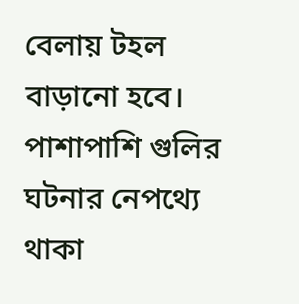বেলায় টহল বাড়ানো হবে। পাশাপাশি গুলির ঘটনার নেপথ্যে থাকা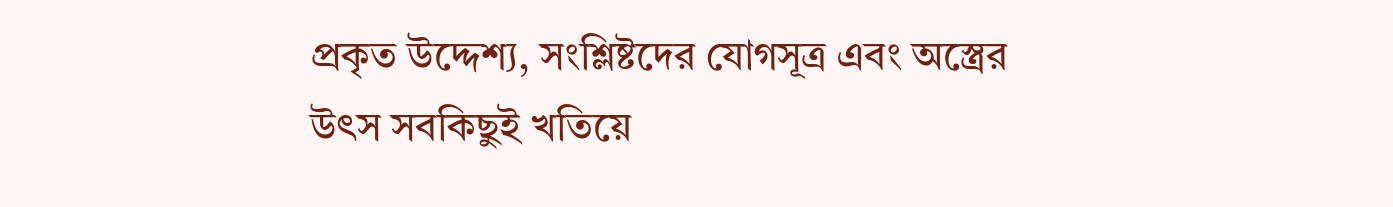প্রকৃত উদ্দেশ্য, সংশ্লিষ্টদের যোগসূত্র এবং অস্ত্রের উৎস সবকিছুই খতিয়ে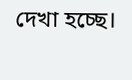দেখা হচ্ছে।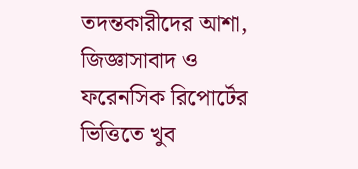তদন্তকারীদের আশা, জিজ্ঞাসাবাদ ও ফরেনসিক রিপোর্টের ভিত্তিতে খুব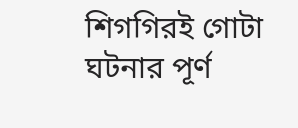শিগগিরই গোটা ঘটনার পূর্ণ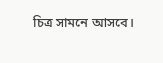চিত্র সামনে আসবে।